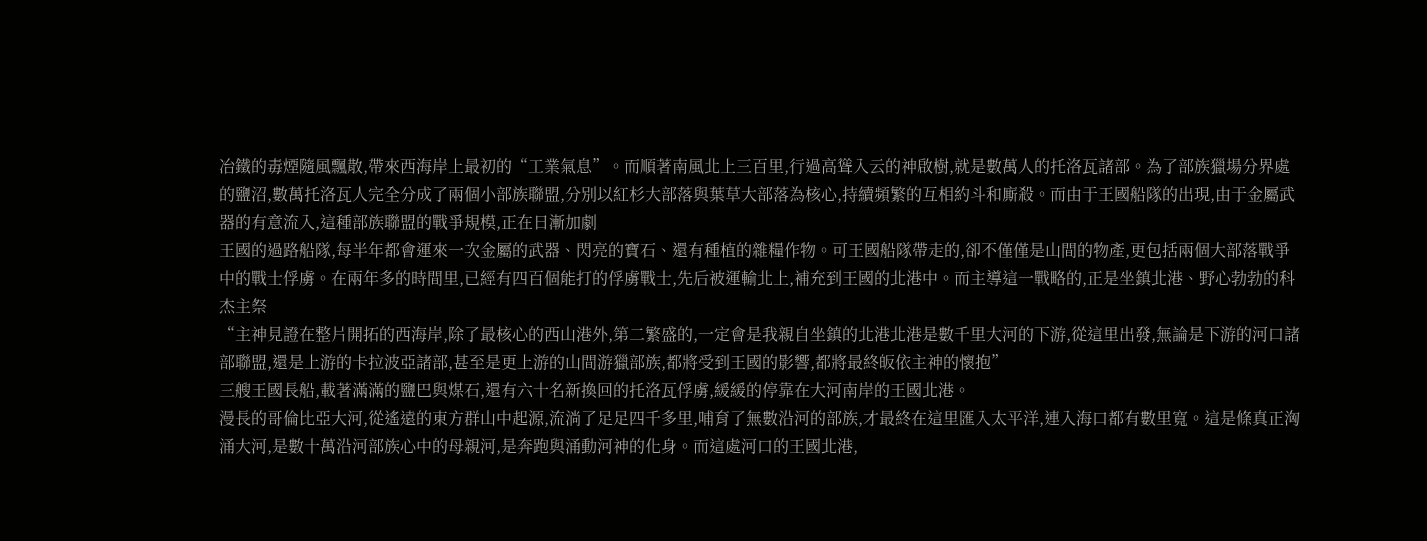冶鐵的毒煙隨風飄散,帶來西海岸上最初的“工業氣息”。而順著南風北上三百里,行過高聳入云的神啟樹,就是數萬人的托洛瓦諸部。為了部族獵場分界處的鹽沼,數萬托洛瓦人完全分成了兩個小部族聯盟,分別以紅杉大部落與葉草大部落為核心,持續頻繁的互相約斗和廝殺。而由于王國船隊的出現,由于金屬武器的有意流入,這種部族聯盟的戰爭規模,正在日漸加劇
王國的過路船隊,每半年都會運來一次金屬的武器、閃亮的寶石、還有種植的雜糧作物。可王國船隊帶走的,卻不僅僅是山間的物產,更包括兩個大部落戰爭中的戰士俘虜。在兩年多的時間里,已經有四百個能打的俘虜戰士,先后被運輸北上,補充到王國的北港中。而主導這一戰略的,正是坐鎮北港、野心勃勃的科杰主祭
“主神見證在整片開拓的西海岸,除了最核心的西山港外,第二繁盛的,一定會是我親自坐鎮的北港北港是數千里大河的下游,從這里出發,無論是下游的河口諸部聯盟,還是上游的卡拉波亞諸部,甚至是更上游的山間游獵部族,都將受到王國的影響,都將最終皈依主神的懷抱”
三艘王國長船,載著滿滿的鹽巴與煤石,還有六十名新換回的托洛瓦俘虜,緩緩的停靠在大河南岸的王國北港。
漫長的哥倫比亞大河,從遙遠的東方群山中起源,流淌了足足四千多里,哺育了無數沿河的部族,才最終在這里匯入太平洋,連入海口都有數里寬。這是條真正洶涌大河,是數十萬沿河部族心中的母親河,是奔跑與涌動河神的化身。而這處河口的王國北港,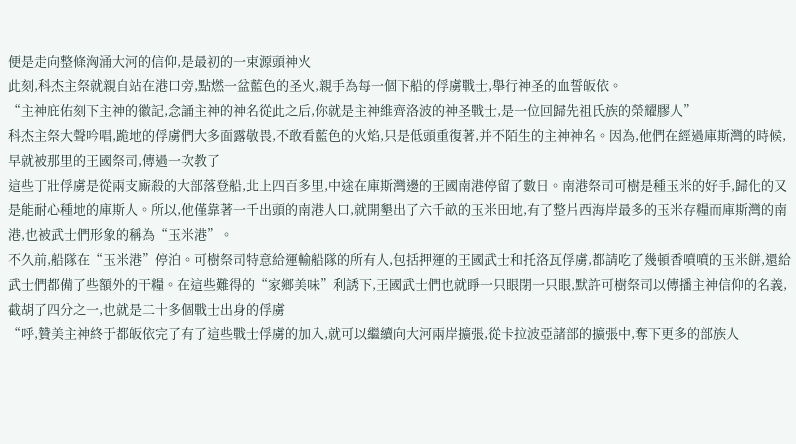便是走向整條洶涌大河的信仰,是最初的一束源頭神火
此刻,科杰主祭就親自站在港口旁,點燃一盆藍色的圣火,親手為每一個下船的俘虜戰士,舉行神圣的血誓皈依。
“主神庇佑刻下主神的徽記,念誦主神的神名從此之后,你就是主神維齊洛波的神圣戰士,是一位回歸先祖氏族的榮耀膠人”
科杰主祭大聲吟唱,跪地的俘虜們大多面露敬畏,不敢看藍色的火焰,只是低頭重復著,并不陌生的主神神名。因為,他們在經過庫斯灣的時候,早就被那里的王國祭司,傳過一次教了
這些丁壯俘虜是從兩支廝殺的大部落登船,北上四百多里,中途在庫斯灣邊的王國南港停留了數日。南港祭司可樹是種玉米的好手,歸化的又是能耐心種地的庫斯人。所以,他僅靠著一千出頭的南港人口,就開墾出了六千畝的玉米田地,有了整片西海岸最多的玉米存糧而庫斯灣的南港,也被武士們形象的稱為“玉米港”。
不久前,船隊在“玉米港”停泊。可樹祭司特意給運輸船隊的所有人,包括押運的王國武士和托洛瓦俘虜,都請吃了幾頓香噴噴的玉米餅,還給武士們都備了些額外的干糧。在這些難得的“家鄉美味”利誘下,王國武士們也就睜一只眼閉一只眼,默許可樹祭司以傳播主神信仰的名義,截胡了四分之一,也就是二十多個戰士出身的俘虜
“呼,贊美主神終于都皈依完了有了這些戰士俘虜的加入,就可以繼續向大河兩岸擴張,從卡拉波亞諸部的擴張中,奪下更多的部族人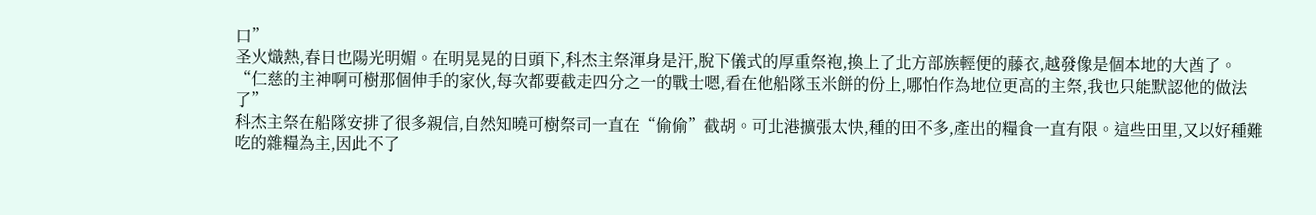口”
圣火熾熱,春日也陽光明媚。在明晃晃的日頭下,科杰主祭渾身是汗,脫下儀式的厚重祭袍,換上了北方部族輕便的藤衣,越發像是個本地的大酋了。
“仁慈的主神啊可樹那個伸手的家伙,每次都要截走四分之一的戰士嗯,看在他船隊玉米餅的份上,哪怕作為地位更高的主祭,我也只能默認他的做法了”
科杰主祭在船隊安排了很多親信,自然知曉可樹祭司一直在“偷偷”截胡。可北港擴張太快,種的田不多,產出的糧食一直有限。這些田里,又以好種難吃的雜糧為主,因此不了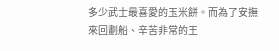多少武士最喜愛的玉米餅。而為了安撫來回劃船、辛苦非常的王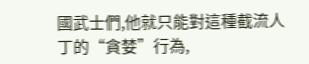國武士們,他就只能對這種截流人丁的“貪婪”行為,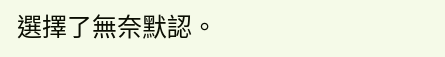選擇了無奈默認。